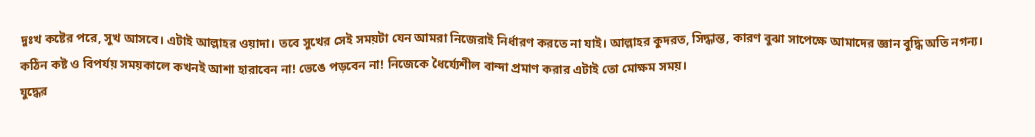দুঃখ কষ্টের পরে, সুখ আসবে। এটাই আল্লাহর ওয়াদা। তবে সুখের সেই সময়টা যেন আমরা নিজেরাই নির্ধারণ করতে না যাই। আল্লাহর কুদরত, সিদ্ধান্ত, কারণ বুঝা সাপেক্ষে আমাদের জ্ঞান বুদ্ধি অতি নগন্য।
কঠিন কষ্ট ও বিপর্যয় সময়কালে কখনই আশা হারাবেন না! ভেঙে পড়বেন না! নিজেকে ধৈর্য্যেশীল বান্দা প্রমাণ করার এটাই তো মোক্ষম সময়।
যুদ্ধের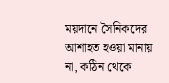ময়দানে সৈনিকদের আশাহত হওয়া মানায় না, কঠিন থেকে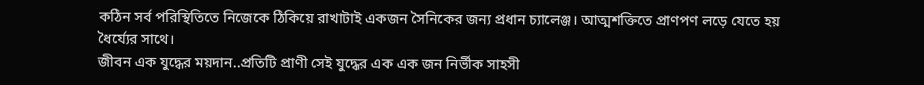কঠিন সর্ব পরিস্থিতিতে নিজেকে ঠিকিয়ে রাখাটাই একজন সৈনিকের জন্য প্রধান চ্যালেঞ্জ। আত্মশক্তিতে প্রাণপণ লড়ে যেতে হয় ধৈর্য্যের সাথে।
জীবন এক যুদ্ধের ময়দান..প্রতিটি প্রাণী সেই যুদ্ধের এক এক জন নির্ভীক সাহসী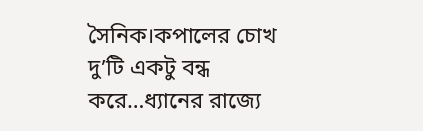সৈনিক।কপালের চোখ দু’টি একটু বন্ধ করে…ধ্যানের রাজ্যে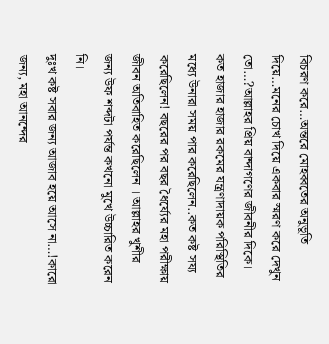বিচরণ করে…অন্তরে মোহব্বতের অনুভূতি দিয়ে…মনের চোখ দিয়ে একবার স্মরণ করে দেখুন তো…?আল্লাহর প্রিয় বান্দাগণের জীবনীর দিকে।
কত হাজার হাজার রকমের যন্ত্রণাদায়ক পরিস্থিতির মধ্যে উনারা সময় পার করেছিলেন..কত কষ্ট সয্য করেছিলেন! বছরের পর বছর ধৈর্য্যের মহা পরীক্ষায় জীবন অতিবাহিত করেছিলেন । আল্লাহর খুশীর জন্য উফ শব্দটা পর্যন্ত কখনো মুখে উচ্চারিত করেন নি।
দুঃখ কষ্ট সবার জন্য আজাব হয়ে আসে না…!কারো জন্য, মহা আনন্দের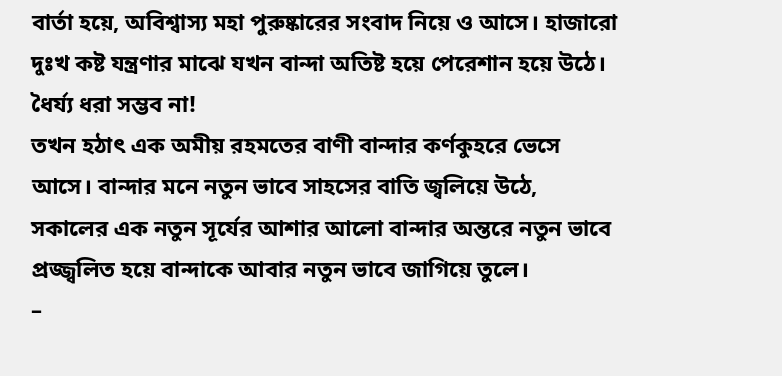বার্তা হয়ে, অবিশ্বাস্য মহা পুরুষ্কারের সংবাদ নিয়ে ও আসে। হাজারো দুঃখ কষ্ট যন্ত্রণার মাঝে যখন বান্দা অতিষ্ট হয়ে পেরেশান হয়ে উঠে। ধৈর্য্য ধরা সম্ভব না!
তখন হঠাৎ এক অমীয় রহমতের বাণী বান্দার কর্ণকুহরে ভেসে আসে। বান্দার মনে নতুন ভাবে সাহসের বাতি জ্বলিয়ে উঠে, সকালের এক নতুন সূর্যের আশার আলো বান্দার অন্তরে নতুন ভাবে প্রজ্জ্বলিত হয়ে বান্দাকে আবার নতুন ভাবে জাগিয়ে তুলে।
–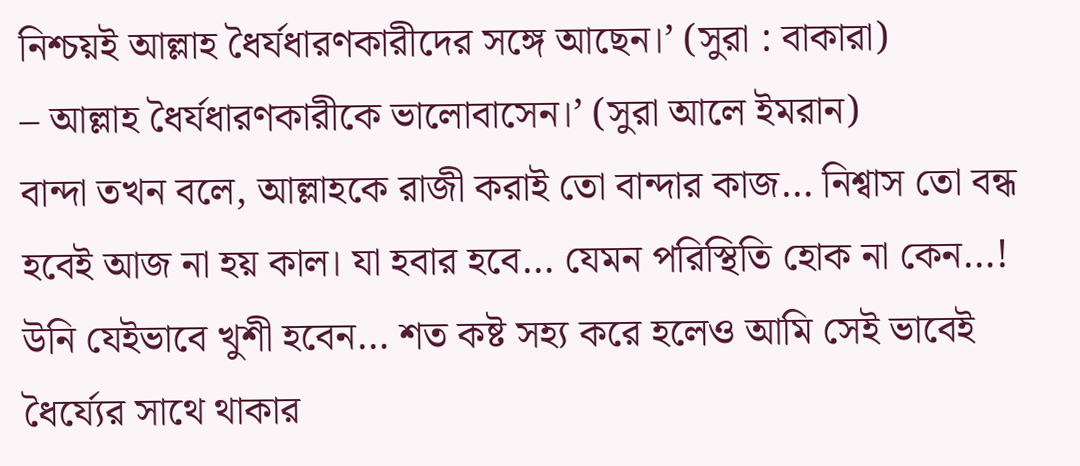নিশ্চয়ই আল্লাহ ধৈর্যধারণকারীদের সঙ্গে আছেন।’ (সুরা : বাকারা)
– আল্লাহ ধৈর্যধারণকারীকে ভালোবাসেন।’ (সুরা আলে ইমরান)
বান্দা তখন বলে, আল্লাহকে রাজী করাই তো বান্দার কাজ… নিশ্বাস তো বন্ধ হবেই আজ না হয় কাল। যা হবার হবে… যেমন পরিস্থিতি হোক না কেন…!
উনি যেইভাবে খুশী হবেন… শত কষ্ট সহ্য করে হলেও আমি সেই ভাবেই ধৈর্য্যের সাথে থাকার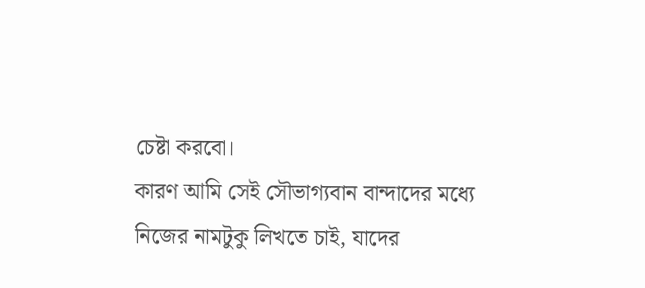চেষ্টা করবো।
কারণ আমি সেই সৌভাগ্যবান বান্দাদের মধ্যে নিজের নামটুকু লিখতে চাই, যাদের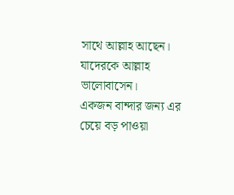সাথে আল্লাহ আছেন। যাদেরকে আল্লাহ ভালোবাসেন।
একজন বান্দার জন্য এর চেয়ে বড় পাওয়া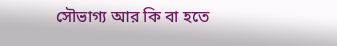সৌভাগ্য আর কি বা হতে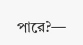পারে?—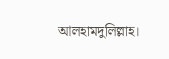আলহামদুলিল্লাহ।